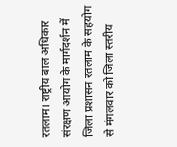रतलाम। राष्ट्रीय बाल अधिकार संरक्षण आयोग के मार्गदर्शन में जिला प्रशासन रतलाम के सहयोग से मंगलवार को जिला स्तरीय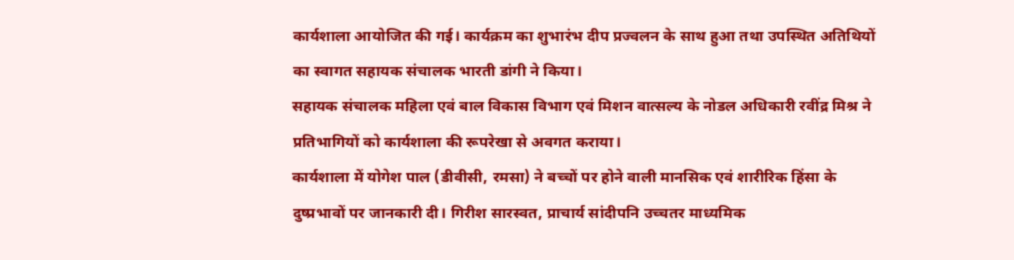कार्यशाला आयोजित की गई। कार्यक्रम का शुभारंभ दीप प्रज्वलन के साथ हुआ तथा उपस्थित अतिथियों का स्वागत सहायक संचालक भारती डांगी ने किया।
सहायक संचालक महिला एवं बाल विकास विभाग एवं मिशन वात्सल्य के नोडल अधिकारी रवींद्र मिश्र ने प्रतिभागियों को कार्यशाला की रूपरेखा से अवगत कराया।
कार्यशाला में योगेश पाल (डीवीसी, रमसा) ने बच्चों पर होने वाली मानसिक एवं शारीरिक हिंसा के दुष्प्रभावों पर जानकारी दी। गिरीश सारस्वत, प्राचार्य सांदीपनि उच्चतर माध्यमिक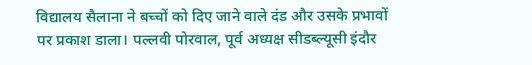विद्यालय सैलाना ने बच्चों को दिए जाने वाले दंड और उसके प्रभावों पर प्रकाश डाला। पल्लवी पोरवाल, पूर्व अध्यक्ष सीडब्ल्यूसी इंदौर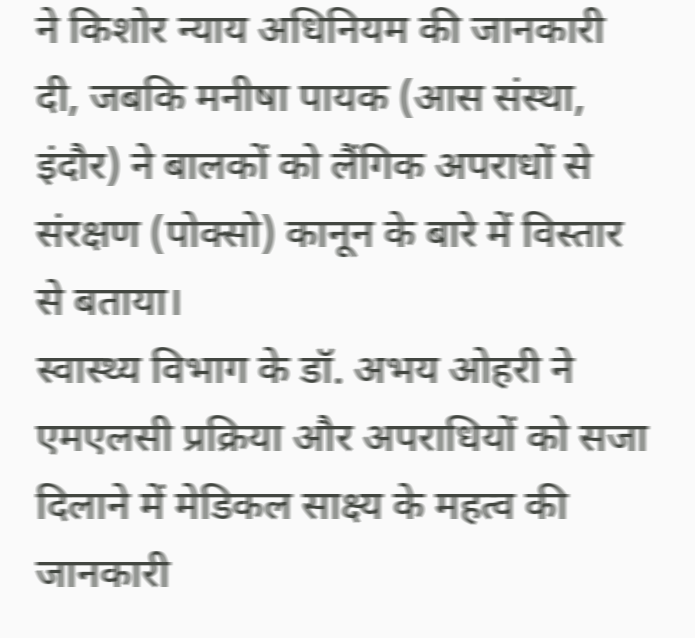ने किशोर न्याय अधिनियम की जानकारी दी, जबकि मनीषा पायक (आस संस्था, इंदौर) ने बालकों को लैंगिक अपराधों से संरक्षण (पोक्सो) कानून के बारे में विस्तार से बताया।
स्वास्थ्य विभाग के डॉ. अभय ओहरी ने एमएलसी प्रक्रिया और अपराधियों को सजा दिलाने में मेडिकल साक्ष्य के महत्व की जानकारी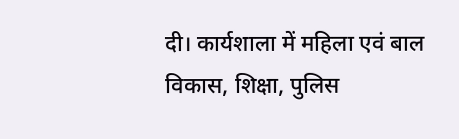दी। कार्यशाला में महिला एवं बाल विकास, शिक्षा, पुलिस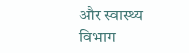और स्वास्थ्य विभाग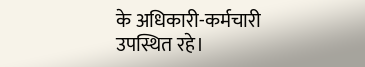के अधिकारी-कर्मचारी उपस्थित रहे।